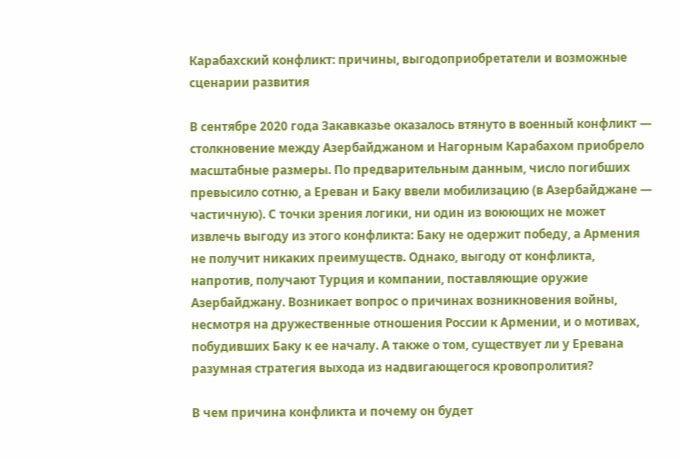Карабахский конфликт: причины, выгодоприобретатели и возможные сценарии развития

В сентябре 2020 года Закавказье оказалось втянуто в военный конфликт — столкновение между Азербайджаном и Нагорным Карабахом приобрело масштабные размеры. По предварительным данным, число погибших превысило сотню, а Ереван и Баку ввели мобилизацию (в Азербайджане — частичную). С точки зрения логики, ни один из воюющих не может извлечь выгоду из этого конфликта: Баку не одержит победу, а Армения не получит никаких преимуществ. Однако, выгоду от конфликта, напротив, получают Турция и компании, поставляющие оружие Азербайджану. Возникает вопрос о причинах возникновения войны, несмотря на дружественные отношения России к Армении, и о мотивах, побудивших Баку к ее началу. А также о том, существует ли у Еревана разумная стратегия выхода из надвигающегося кровопролития?

В чем причина конфликта и почему он будет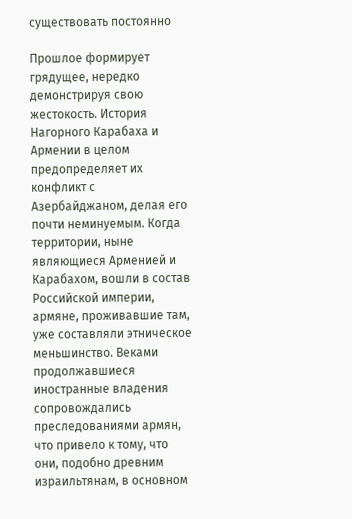существовать постоянно

Прошлое формирует грядущее, нередко демонстрируя свою жестокость. История Нагорного Карабаха и Армении в целом предопределяет их конфликт с Азербайджаном, делая его почти неминуемым. Когда территории, ныне являющиеся Арменией и Карабахом, вошли в состав Российской империи, армяне, проживавшие там, уже составляли этническое меньшинство. Веками продолжавшиеся иностранные владения сопровождались преследованиями армян, что привело к тому, что они, подобно древним израильтянам, в основном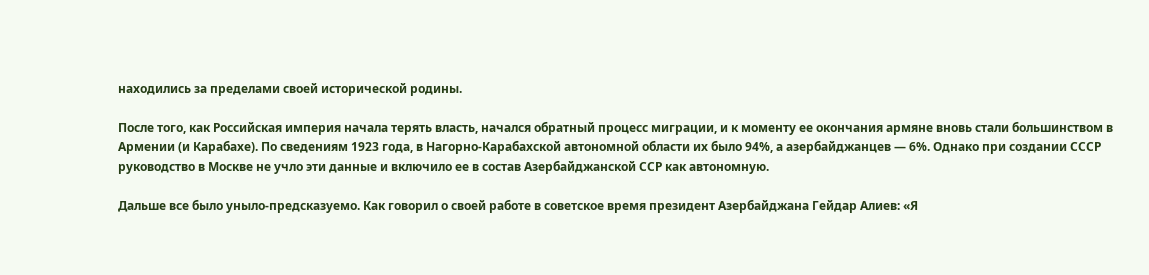находились за пределами своей исторической родины.

После того, как Российская империя начала терять власть, начался обратный процесс миграции, и к моменту ее окончания армяне вновь стали большинством в Армении (и Карабахе). По сведениям 1923 года, в Нагорно-Карабахской автономной области их было 94%, а азербайджанцев — 6%. Однако при создании СССР руководство в Москве не учло эти данные и включило ее в состав Азербайджанской ССР как автономную.

Дальше все было уныло-предсказуемо. Как говорил о своей работе в советское время президент Азербайджана Гейдар Алиев: «Я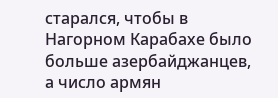старался, чтобы в Нагорном Карабахе было больше азербайджанцев, а число армян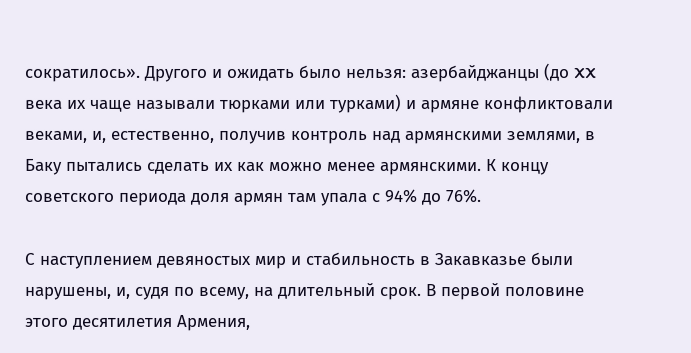сократилось». Другого и ожидать было нельзя: азербайджанцы (до XX века их чаще называли тюрками или турками) и армяне конфликтовали веками, и, естественно, получив контроль над армянскими землями, в Баку пытались сделать их как можно менее армянскими. К концу советского периода доля армян там упала с 94% до 76%.

С наступлением девяностых мир и стабильность в Закавказье были нарушены, и, судя по всему, на длительный срок. В первой половине этого десятилетия Армения,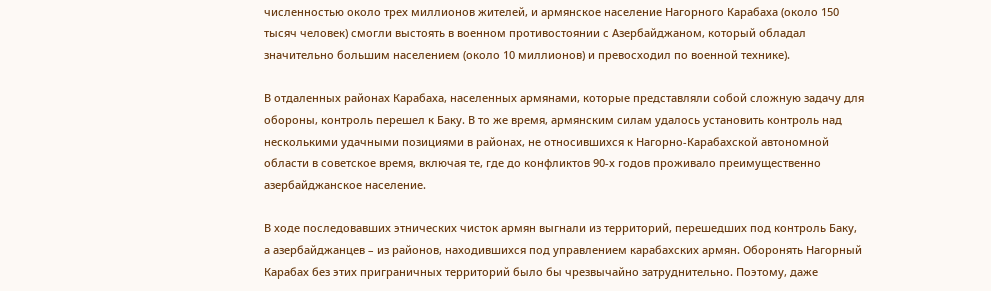численностью около трех миллионов жителей, и армянское население Нагорного Карабаха (около 150 тысяч человек) смогли выстоять в военном противостоянии с Азербайджаном, который обладал значительно большим населением (около 10 миллионов) и превосходил по военной технике).

В отдаленных районах Карабаха, населенных армянами, которые представляли собой сложную задачу для обороны, контроль перешел к Баку. В то же время, армянским силам удалось установить контроль над несколькими удачными позициями в районах, не относившихся к Нагорно-Карабахской автономной области в советское время, включая те, где до конфликтов 90-х годов проживало преимущественно азербайджанское население.

В ходе последовавших этнических чисток армян выгнали из территорий, перешедших под контроль Баку, а азербайджанцев – из районов, находившихся под управлением карабахских армян. Оборонять Нагорный Карабах без этих приграничных территорий было бы чрезвычайно затруднительно. Поэтому, даже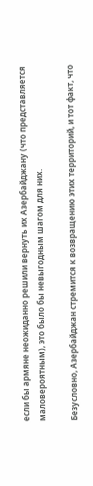если бы армяне неожиданно решили вернуть их Азербайджану (что представляется маловероятным), это было бы невыгодным шагом для них.

Безусловно, Азербайджан стремится к возвращению этих территорий, и тот факт, что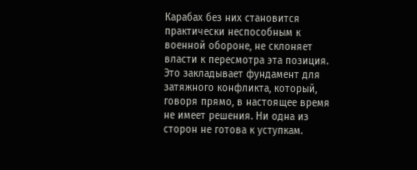Карабах без них становится практически неспособным к военной обороне, не склоняет власти к пересмотра эта позиция. Это закладывает фундамент для затяжного конфликта, который, говоря прямо, в настоящее время не имеет решения. Ни одна из сторон не готова к уступкам.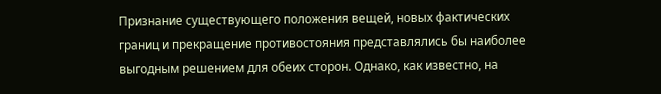Признание существующего положения вещей, новых фактических границ и прекращение противостояния представлялись бы наиболее выгодным решением для обеих сторон. Однако, как известно, на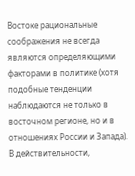Востоке рациональные соображения не всегда являются определяющими факторами в политике (хотя подобные тенденции наблюдаются не только в восточном регионе, но и в отношениях России и Запада). В действительности,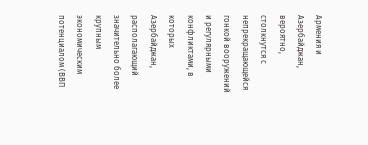Армения и Азербайджан, вероятно, столкнутся с непрекращающейся гонкой вооружений и регулярными конфликтами, в которых Азербайджан, располагающий значительно более крупным экономическим потенциалом (ВВП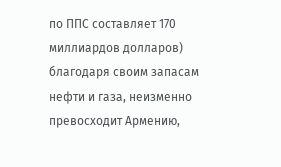по ППС составляет 170 миллиардов долларов) благодаря своим запасам нефти и газа, неизменно превосходит Армению,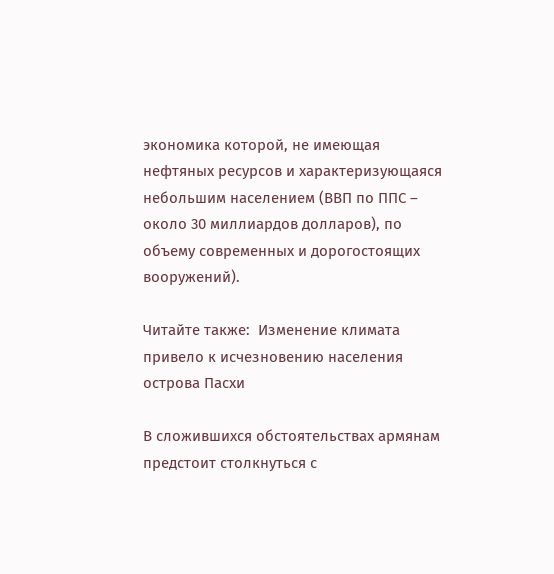экономика которой, не имеющая нефтяных ресурсов и характеризующаяся небольшим населением (ВВП по ППС – около 30 миллиардов долларов), по объему современных и дорогостоящих вооружений).

Читайте также:  Изменение климата привело к исчезновению населения острова Пасхи

В сложившихся обстоятельствах армянам предстоит столкнуться с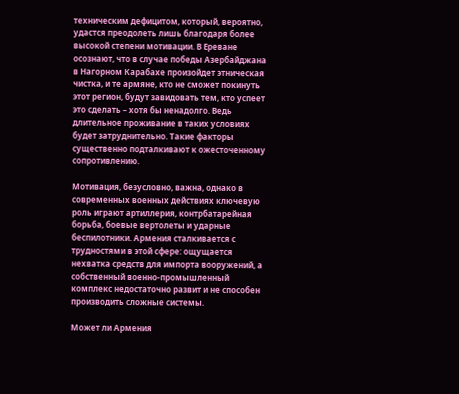техническим дефицитом, который, вероятно, удастся преодолеть лишь благодаря более высокой степени мотивации. В Ереване осознают, что в случае победы Азербайджана в Нагорном Карабахе произойдет этническая чистка, и те армяне, кто не сможет покинуть этот регион, будут завидовать тем, кто успеет это сделать – хотя бы ненадолго. Ведь длительное проживание в таких условиях будет затруднительно. Такие факторы существенно подталкивают к ожесточенному сопротивлению.

Мотивация, безусловно, важна, однако в современных военных действиях ключевую роль играют артиллерия, контрбатарейная борьба, боевые вертолеты и ударные беспилотники. Армения сталкивается с трудностями в этой сфере: ощущается нехватка средств для импорта вооружений, а собственный военно-промышленный комплекс недостаточно развит и не способен производить сложные системы.

Может ли Армения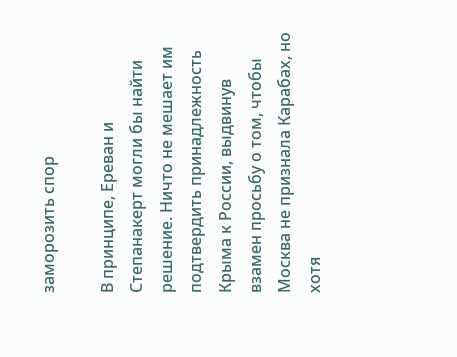заморозить спор

В принципе, Ереван и Степанакерт могли бы найти решение. Ничто не мешает им подтвердить принадлежность Крыма к России, выдвинув взамен просьбу о том, чтобы Москва не признала Карабах, но хотя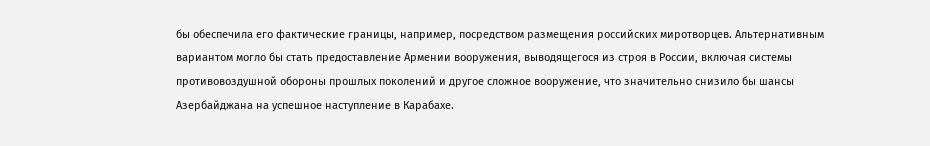бы обеспечила его фактические границы, например, посредством размещения российских миротворцев. Альтернативным вариантом могло бы стать предоставление Армении вооружения, выводящегося из строя в России, включая системы противовоздушной обороны прошлых поколений и другое сложное вооружение, что значительно снизило бы шансы Азербайджана на успешное наступление в Карабахе.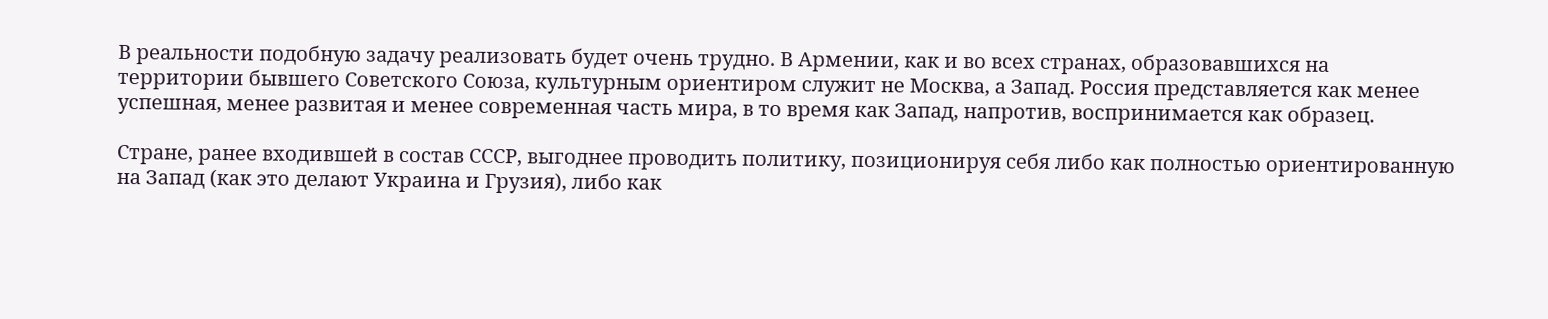В реальности подобную задачу реализовать будет очень трудно. В Армении, как и во всех странах, образовавшихся на территории бывшего Советского Союза, культурным ориентиром служит не Москва, а Запад. Россия представляется как менее успешная, менее развитая и менее современная часть мира, в то время как Запад, напротив, воспринимается как образец.

Стране, ранее входившей в состав СССР, выгоднее проводить политику, позиционируя себя либо как полностью ориентированную на Запад (как это делают Украина и Грузия), либо как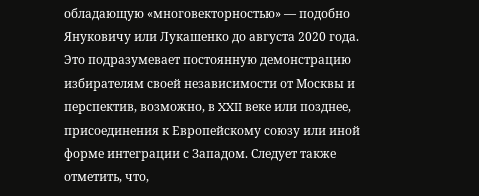обладающую «многовекторностью» — подобно Януковичу или Лукашенко до августа 2020 года. Это подразумевает постоянную демонстрацию избирателям своей независимости от Москвы и перспектив, возможно, в XXII веке или позднее, присоединения к Европейскому союзу или иной форме интеграции с Западом. Следует также отметить, что,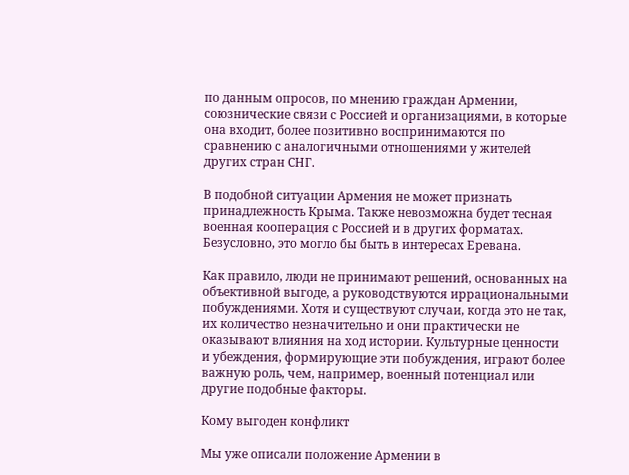по данным опросов, по мнению граждан Армении, союзнические связи с Россией и организациями, в которые она входит, более позитивно воспринимаются по сравнению с аналогичными отношениями у жителей других стран СНГ.

В подобной ситуации Армения не может признать принадлежность Крыма. Также невозможна будет тесная военная кооперация с Россией и в других форматах. Безусловно, это могло бы быть в интересах Еревана.

Как правило, люди не принимают решений, основанных на объективной выгоде, а руководствуются иррациональными побуждениями. Хотя и существуют случаи, когда это не так, их количество незначительно и они практически не оказывают влияния на ход истории. Культурные ценности и убеждения, формирующие эти побуждения, играют более важную роль, чем, например, военный потенциал или другие подобные факторы.

Кому выгоден конфликт

Мы уже описали положение Армении в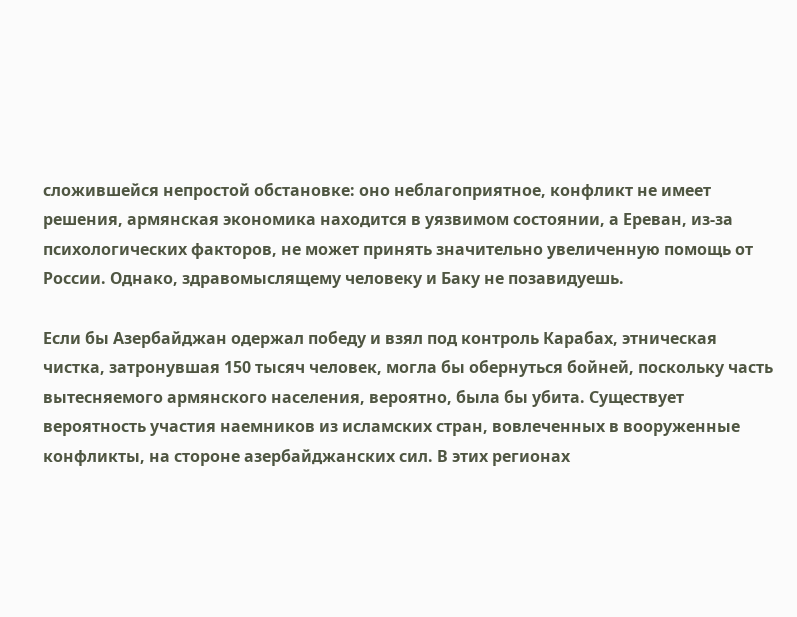сложившейся непростой обстановке: оно неблагоприятное, конфликт не имеет решения, армянская экономика находится в уязвимом состоянии, а Ереван, из-за психологических факторов, не может принять значительно увеличенную помощь от России. Однако, здравомыслящему человеку и Баку не позавидуешь.

Если бы Азербайджан одержал победу и взял под контроль Карабах, этническая чистка, затронувшая 150 тысяч человек, могла бы обернуться бойней, поскольку часть вытесняемого армянского населения, вероятно, была бы убита. Существует вероятность участия наемников из исламских стран, вовлеченных в вооруженные конфликты, на стороне азербайджанских сил. В этих регионах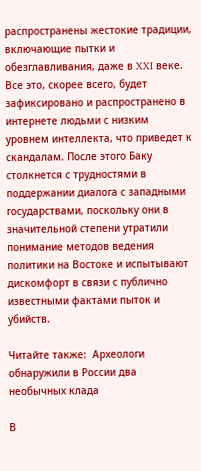распространены жестокие традиции, включающие пытки и обезглавливания, даже в XXI веке. Все это, скорее всего, будет зафиксировано и распространено в интернете людьми с низким уровнем интеллекта, что приведет к скандалам. После этого Баку столкнется с трудностями в поддержании диалога с западными государствами, поскольку они в значительной степени утратили понимание методов ведения политики на Востоке и испытывают дискомфорт в связи с публично известными фактами пыток и убийств.

Читайте также:  Археологи обнаружили в России два необычных клада

В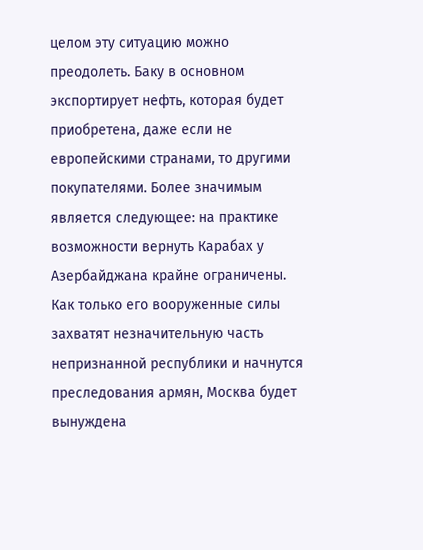целом эту ситуацию можно преодолеть. Баку в основном экспортирует нефть, которая будет приобретена, даже если не европейскими странами, то другими покупателями. Более значимым является следующее: на практике возможности вернуть Карабах у Азербайджана крайне ограничены. Как только его вооруженные силы захватят незначительную часть непризнанной республики и начнутся преследования армян, Москва будет вынуждена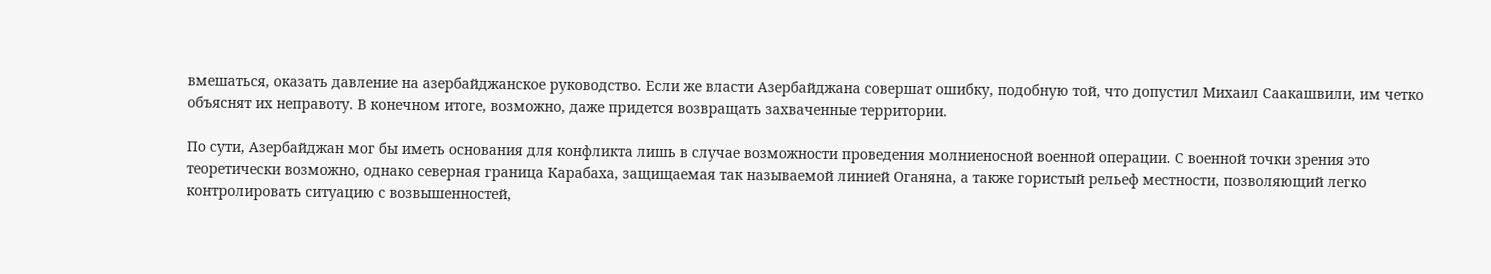вмешаться, оказать давление на азербайджанское руководство. Если же власти Азербайджана совершат ошибку, подобную той, что допустил Михаил Саакашвили, им четко объяснят их неправоту. В конечном итоге, возможно, даже придется возвращать захваченные территории.

По сути, Азербайджан мог бы иметь основания для конфликта лишь в случае возможности проведения молниеносной военной операции. С военной точки зрения это теоретически возможно, однако северная граница Карабаха, защищаемая так называемой линией Оганяна, а также гористый рельеф местности, позволяющий легко контролировать ситуацию с возвышенностей,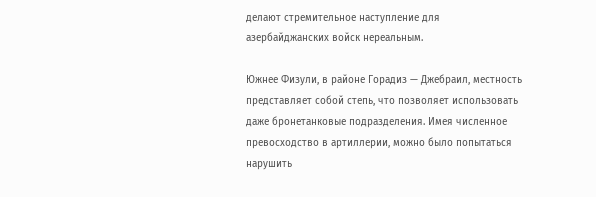делают стремительное наступление для азербайджанских войск нереальным.

Южнее Физули, в районе Горадиз — Джебраил, местность представляет собой степь, что позволяет использовать даже бронетанковые подразделения. Имея численное превосходство в артиллерии, можно было попытаться нарушить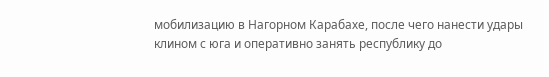мобилизацию в Нагорном Карабахе, после чего нанести удары клином с юга и оперативно занять республику до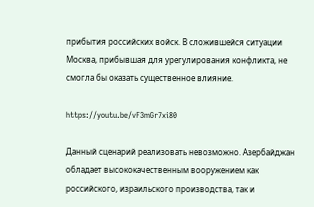прибытия российских войск. В сложившейся ситуации Москва, прибывшая для урегулирования конфликта, не смогла бы оказать существенное влияние.

https://youtu.be/vF3mGr7xi80

Данный сценарий реализовать невозможно. Азербайджан обладает высококачественным вооружением как российского, израильского производства, так и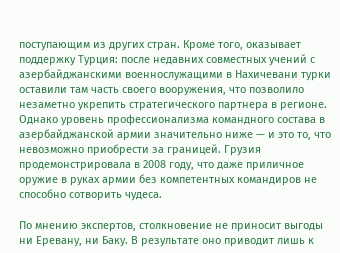поступающим из других стран. Кроме того, оказывает поддержку Турция: после недавних совместных учений с азербайджанскими военнослужащими в Нахичевани турки оставили там часть своего вооружения, что позволило незаметно укрепить стратегического партнера в регионе. Однако уровень профессионализма командного состава в азербайджанской армии значительно ниже — и это то, что невозможно приобрести за границей. Грузия продемонстрировала в 2008 году, что даже приличное оружие в руках армии без компетентных командиров не способно сотворить чудеса.

По мнению экспертов, столкновение не приносит выгоды ни Еревану, ни Баку. В результате оно приводит лишь к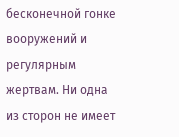бесконечной гонке вооружений и регулярным жертвам. Ни одна из сторон не имеет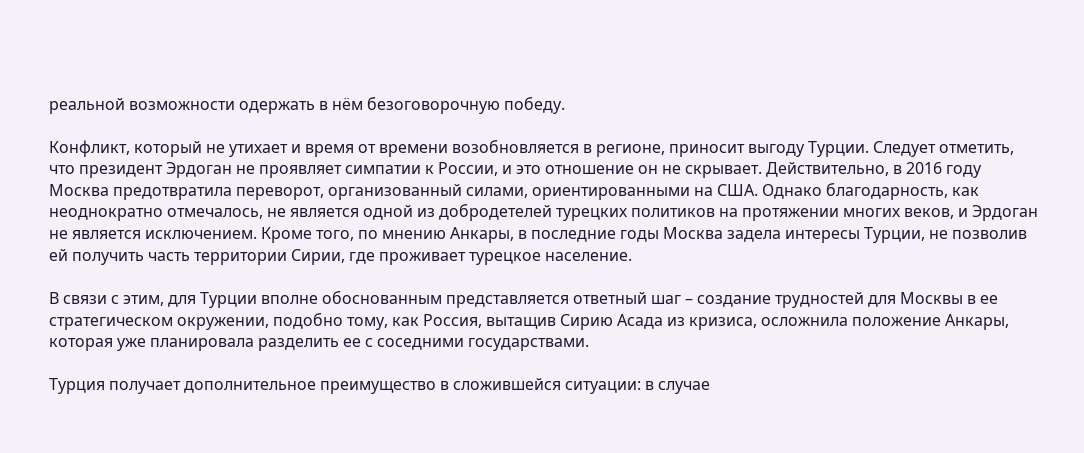реальной возможности одержать в нём безоговорочную победу.

Конфликт, который не утихает и время от времени возобновляется в регионе, приносит выгоду Турции. Следует отметить, что президент Эрдоган не проявляет симпатии к России, и это отношение он не скрывает. Действительно, в 2016 году Москва предотвратила переворот, организованный силами, ориентированными на США. Однако благодарность, как неоднократно отмечалось, не является одной из добродетелей турецких политиков на протяжении многих веков, и Эрдоган не является исключением. Кроме того, по мнению Анкары, в последние годы Москва задела интересы Турции, не позволив ей получить часть территории Сирии, где проживает турецкое население.

В связи с этим, для Турции вполне обоснованным представляется ответный шаг – создание трудностей для Москвы в ее стратегическом окружении, подобно тому, как Россия, вытащив Сирию Асада из кризиса, осложнила положение Анкары, которая уже планировала разделить ее с соседними государствами.

Турция получает дополнительное преимущество в сложившейся ситуации: в случае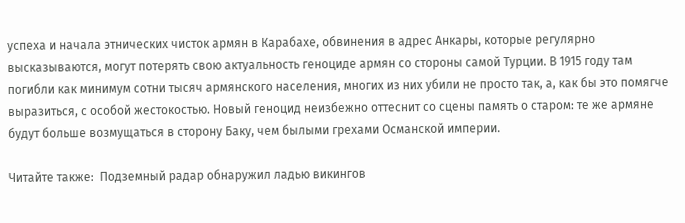успеха и начала этнических чисток армян в Карабахе, обвинения в адрес Анкары, которые регулярно высказываются, могут потерять свою актуальность геноциде армян со стороны самой Турции. В 1915 году там погибли как минимум сотни тысяч армянского населения, многих из них убили не просто так, а, как бы это помягче выразиться, с особой жестокостью. Новый геноцид неизбежно оттеснит со сцены память о старом: те же армяне будут больше возмущаться в сторону Баку, чем былыми грехами Османской империи.

Читайте также:  Подземный радар обнаружил ладью викингов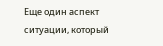Еще один аспект ситуации, который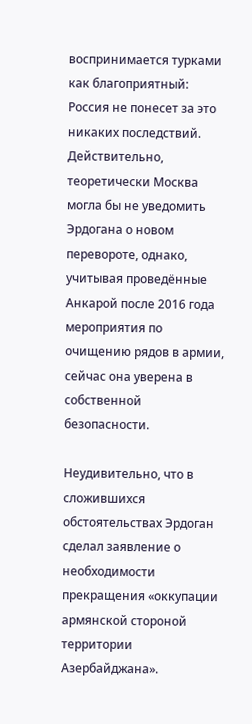воспринимается турками как благоприятный: Россия не понесет за это никаких последствий. Действительно, теоретически Москва могла бы не уведомить Эрдогана о новом перевороте, однако, учитывая проведённые Анкарой после 2016 года мероприятия по очищению рядов в армии, сейчас она уверена в собственной безопасности.

Неудивительно, что в сложившихся обстоятельствах Эрдоган сделал заявление о необходимости прекращения «оккупации армянской стороной территории Азербайджана».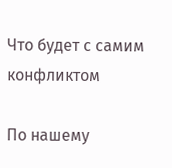Что будет с самим конфликтом

По нашему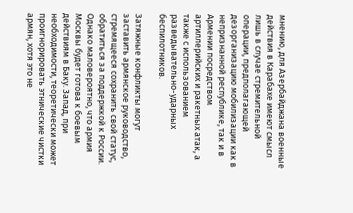мнению, для Азербайджана военные действия в Карабахе имеют смысл лишь в случае стремительной операции, предполагающей дезорганизацию мобилизации как в непризнанной республике, так и в Армении посредством артиллерийских и ракетных атак, а также с использованием разведывательно-ударных беспилотников.

Затяжные конфликты могут заставить армянское руководство, стремящееся сохранить свой статус, обратиться за поддержкой к России. Однако маловероятно, что армия Москвы будет готова к боевым действиям в Баку. Запад, при необходимости, теоретически может проигнорировать этнические чистки армян, хотя это не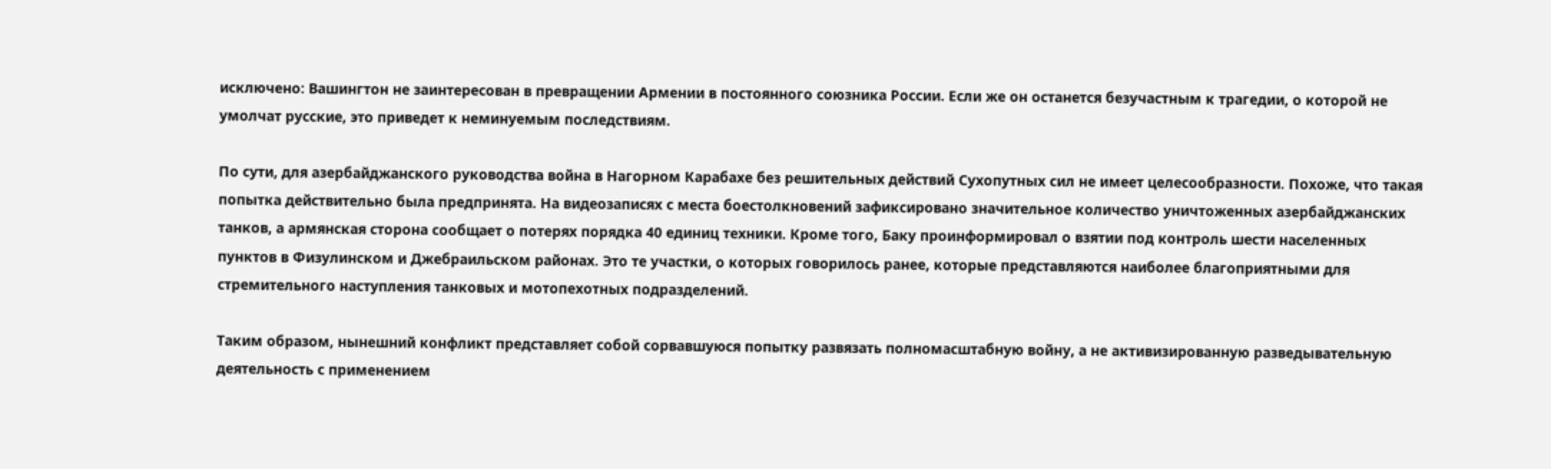исключено: Вашингтон не заинтересован в превращении Армении в постоянного союзника России. Если же он останется безучастным к трагедии, о которой не умолчат русские, это приведет к неминуемым последствиям.

По сути, для азербайджанского руководства война в Нагорном Карабахе без решительных действий Сухопутных сил не имеет целесообразности. Похоже, что такая попытка действительно была предпринята. На видеозаписях с места боестолкновений зафиксировано значительное количество уничтоженных азербайджанских танков, а армянская сторона сообщает о потерях порядка 40 единиц техники. Кроме того, Баку проинформировал о взятии под контроль шести населенных пунктов в Физулинском и Джебраильском районах. Это те участки, о которых говорилось ранее, которые представляются наиболее благоприятными для стремительного наступления танковых и мотопехотных подразделений.

Таким образом, нынешний конфликт представляет собой сорвавшуюся попытку развязать полномасштабную войну, а не активизированную разведывательную деятельность с применением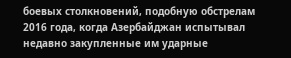боевых столкновений, подобную обстрелам 2016 года, когда Азербайджан испытывал недавно закупленные им ударные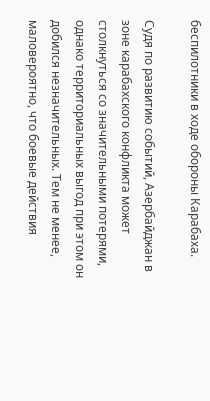беспилотники в ходе обороны Карабаха.

Судя по развитию событий, Азербайджан в зоне карабахского конфликта может столкнуться со значительными потерями, однако территориальных выгод при этом он добился незначительных. Тем не менее, маловероятно, что боевые действия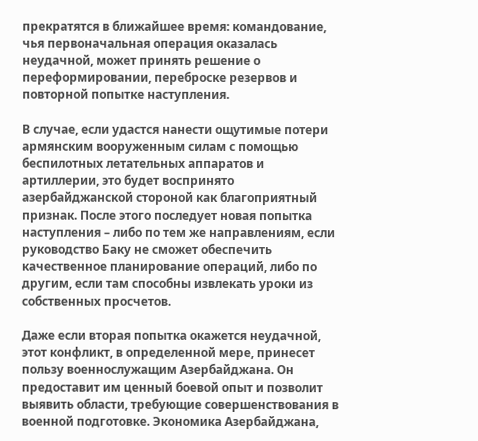прекратятся в ближайшее время: командование, чья первоначальная операция оказалась неудачной, может принять решение о переформировании, переброске резервов и повторной попытке наступления.

В случае, если удастся нанести ощутимые потери армянским вооруженным силам с помощью беспилотных летательных аппаратов и артиллерии, это будет воспринято азербайджанской стороной как благоприятный признак. После этого последует новая попытка наступления – либо по тем же направлениям, если руководство Баку не сможет обеспечить качественное планирование операций, либо по другим, если там способны извлекать уроки из собственных просчетов.

Даже если вторая попытка окажется неудачной, этот конфликт, в определенной мере, принесет пользу военнослужащим Азербайджана. Он предоставит им ценный боевой опыт и позволит выявить области, требующие совершенствования в военной подготовке. Экономика Азербайджана,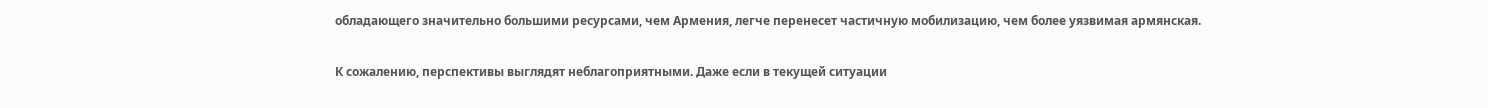обладающего значительно большими ресурсами, чем Армения, легче перенесет частичную мобилизацию, чем более уязвимая армянская.

К сожалению, перспективы выглядят неблагоприятными. Даже если в текущей ситуации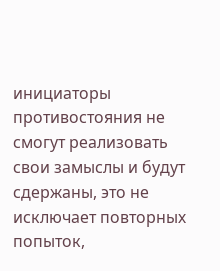инициаторы противостояния не смогут реализовать свои замыслы и будут сдержаны, это не исключает повторных попыток,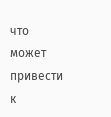что может привести к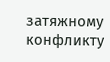затяжному конфликту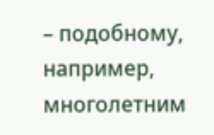– подобному, например, многолетним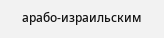арабо-израильским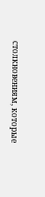столкновениям, которые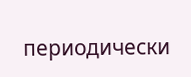периодически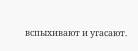вспыхивают и угасают.